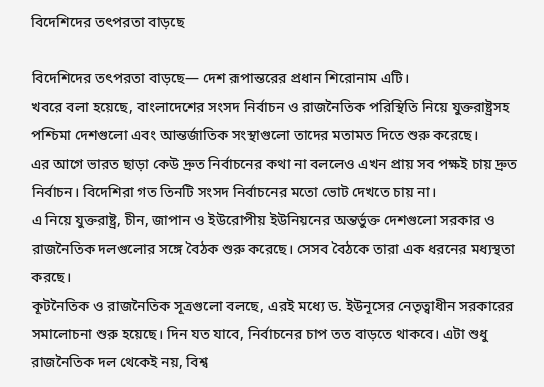বিদেশিদের তৎপরতা বাড়ছে

বিদেশিদের তৎপরতা বাড়ছে— দেশ রূপান্তরের প্রধান শিরোনাম এটি।
খবরে বলা হয়েছে, বাংলাদেশের সংসদ নির্বাচন ও রাজনৈতিক পরিস্থিতি নিয়ে যুক্তরাষ্ট্রসহ পশ্চিমা দেশগুলো এবং আন্তর্জাতিক সংস্থাগুলো তাদের মতামত দিতে শুরু করেছে।
এর আগে ভারত ছাড়া কেউ দ্রুত নির্বাচনের কথা না বললেও এখন প্রায় সব পক্ষই চায় দ্রুত নির্বাচন। বিদেশিরা গত তিনটি সংসদ নির্বাচনের মতো ভোট দেখতে চায় না।
এ নিয়ে যুক্তরাষ্ট্র, চীন, জাপান ও ইউরোপীয় ইউনিয়নের অন্তর্ভুক্ত দেশগুলো সরকার ও রাজনৈতিক দলগুলোর সঙ্গে বৈঠক শুরু করেছে। সেসব বৈঠকে তারা এক ধরনের মধ্যস্থতা করছে।
কূটনৈতিক ও রাজনৈতিক সূত্রগুলো বলছে, এরই মধ্যে ড. ইউনূসের নেতৃত্বাধীন সরকারের সমালোচনা শুরু হয়েছে। দিন যত যাবে, নির্বাচনের চাপ তত বাড়তে থাকবে। এটা শুধু রাজনৈতিক দল থেকেই নয়, বিশ্ব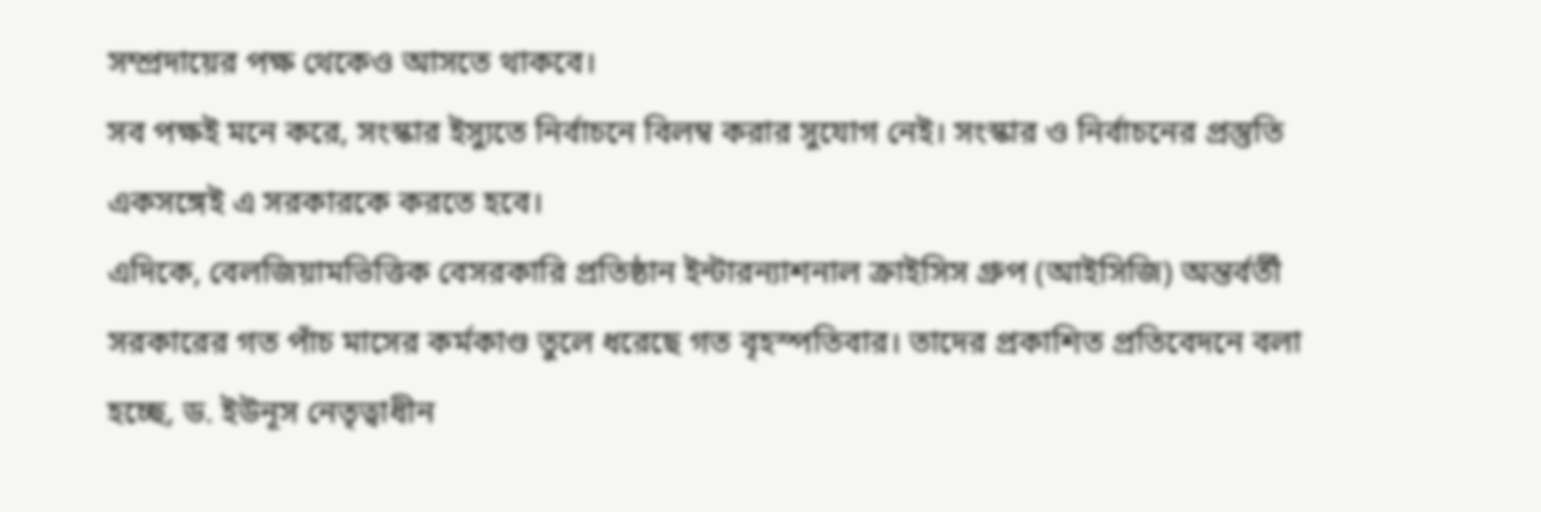সম্প্রদায়ের পক্ষ থেকেও আসতে থাকবে।
সব পক্ষই মনে করে, সংস্কার ইস্যুতে নির্বাচনে বিলম্ব করার সুযোগ নেই। সংস্কার ও নির্বাচনের প্রস্তুতি একসঙ্গেই এ সরকারকে করতে হবে।
এদিকে, বেলজিয়ামভিত্তিক বেসরকারি প্রতিষ্ঠান ইন্টারন্যাশনাল ক্রাইসিস গ্রুপ (আইসিজি) অন্তর্বর্তী সরকারের গত পাঁচ মাসের কর্মকাণ্ড তুলে ধরেছে গত বৃহস্পতিবার। তাদের প্রকাশিত প্রতিবেদনে বলা হচ্ছে, ড. ইউনূস নেতৃত্বাধীন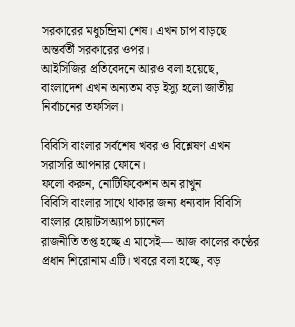সরকারের মধুচন্দ্রিমা শেষ। এখন চাপ বাড়ছে অন্তর্বর্তী সরকারের ওপর।
আইসিজির প্রতিবেদনে আরও বলা হয়েছে, বাংলাদেশ এখন অন্যতম বড় ইস্যু হলো জাতীয় নির্বাচনের তফসিল।

বিবিসি বাংলার সর্বশেষ খবর ও বিশ্লেষণ এখন সরাসরি আপনার ফোনে।
ফলো করুন, নোটিফিকেশন অন রাখুন
বিবিসি বাংলার সাথে থাকার জন্য ধন্যবাদ বিবিসি বাংলার হোয়াটসঅ্যাপ চ্যানেল
রাজনীতি তপ্ত হচ্ছে এ মাসেই— আজ কালের কণ্ঠের প্রধান শিরোনাম এটি। খবরে বলা হচ্ছে, বড়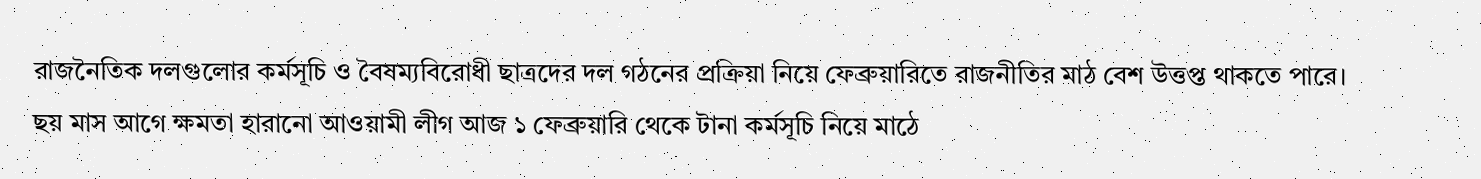রাজনৈতিক দলগুলোর কর্মসূচি ও বৈষম্যবিরোধী ছাত্রদের দল গঠনের প্রক্রিয়া নিয়ে ফেব্রুয়ারিতে রাজনীতির মাঠ বেশ উত্তপ্ত থাকতে পারে।
ছয় মাস আগে ক্ষমতা হারানো আওয়ামী লীগ আজ ১ ফেব্রুয়ারি থেকে টানা কর্মসূচি নিয়ে মাঠে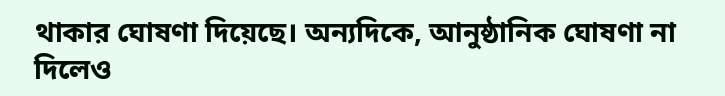থাকার ঘোষণা দিয়েছে। অন্যদিকে, আনুষ্ঠানিক ঘোষণা না দিলেও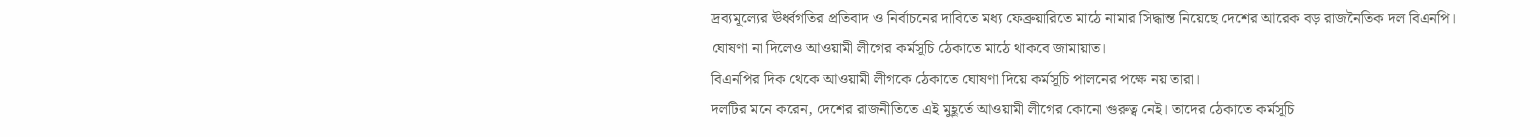দ্রব্যমূল্যের ঊর্ধ্বগতির প্রতিবাদ ও নির্বাচনের দাবিতে মধ্য ফেব্রুয়ারিতে মাঠে নামার সিদ্ধান্ত নিয়েছে দেশের আরেক বড় রাজনৈতিক দল বিএনপি।
ঘোষণা না দিলেও আওয়ামী লীগের কর্মসূচি ঠেকাতে মাঠে থাকবে জামায়াত।
বিএনপির দিক থেকে আওয়ামী লীগকে ঠেকাতে ঘোষণা দিয়ে কর্মসূচি পালনের পক্ষে নয় তারা।
দলটির মনে করেন, দেশের রাজনীতিতে এই মুহূর্তে আওয়ামী লীগের কোনো গুরুত্ব নেই। তাদের ঠেকাতে কর্মসূচি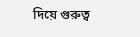দিয়ে গুরুত্ব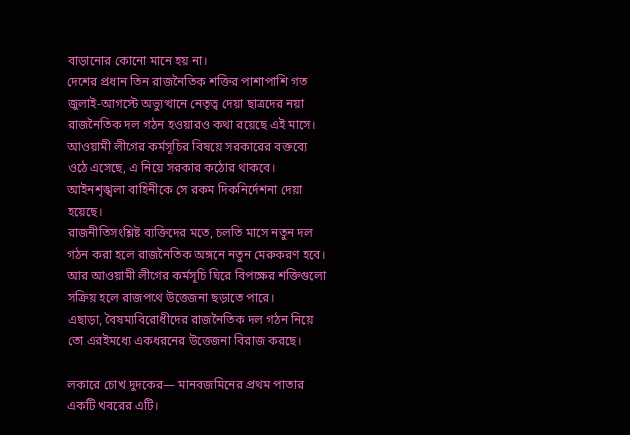বাড়ানোর কোনো মানে হয় না।
দেশের প্রধান তিন রাজনৈতিক শক্তির পাশাপাশি গত জুলাই-আগস্টে অভ্যুত্থানে নেতৃত্ব দেয়া ছাত্রদের নয়া রাজনৈতিক দল গঠন হওয়ারও কথা রয়েছে এই মাসে।
আওয়ামী লীগের কর্মসূচির বিষয়ে সরকারের বক্তব্যে ওঠে এসেছে, এ নিয়ে সরকার কঠোর থাকবে। আইনশৃঙ্খলা বাহিনীকে সে রকম দিকনির্দেশনা দেয়া হয়েছে।
রাজনীতিসংশ্লিষ্ট ব্যক্তিদের মতে, চলতি মাসে নতুন দল গঠন করা হলে রাজনৈতিক অঙ্গনে নতুন মেরুকরণ হবে। আর আওয়ামী লীগের কর্মসূচি ঘিরে বিপক্ষের শক্তিগুলো সক্রিয় হলে রাজপথে উত্তেজনা ছড়াতে পারে।
এছাড়া, বৈষম্যবিরোধীদের রাজনৈতিক দল গঠন নিয়ে তো এরইমধ্যে একধরনের উত্তেজনা বিরাজ করছে।

লকারে চোখ দুদকের— মানবজমিনের প্রথম পাতার একটি খবরের এটি।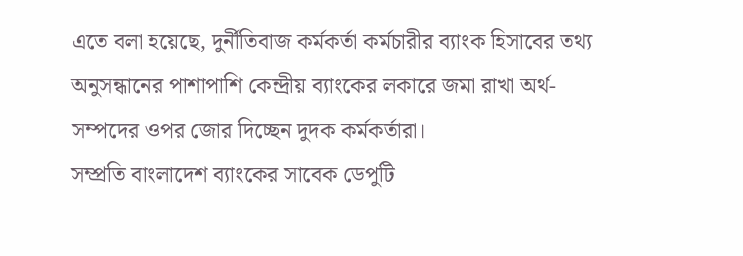এতে বলা হয়েছে, দুর্নীতিবাজ কর্মকর্তা কর্মচারীর ব্যাংক হিসাবের তথ্য অনুসন্ধানের পাশাপাশি কেন্দ্রীয় ব্যাংকের লকারে জমা রাখা অর্থ-সম্পদের ওপর জোর দিচ্ছেন দুদক কর্মকর্তারা।
সম্প্রতি বাংলাদেশ ব্যাংকের সাবেক ডেপুটি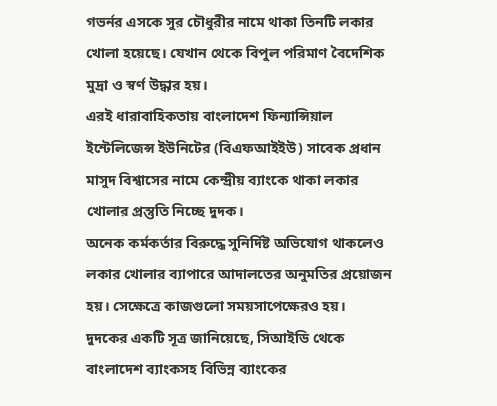গভর্নর এসকে সুর চৌধুরীর নামে থাকা তিনটি লকার খোলা হয়েছে। যেখান থেকে বিপুল পরিমাণ বৈদেশিক মুদ্রা ও স্বর্ণ উদ্ধার হয়।
এরই ধারাবাহিকতায় বাংলাদেশ ফিন্যান্সিয়াল ইন্টেলিজেন্স ইউনিটের (বিএফআইইউ) সাবেক প্রধান মাসুদ বিশ্বাসের নামে কেন্দ্রীয় ব্যাংকে থাকা লকার খোলার প্রস্তুতি নিচ্ছে দুদক।
অনেক কর্মকর্তার বিরুদ্ধে সুনির্দিষ্ট অভিযোগ থাকলেও লকার খোলার ব্যাপারে আদালতের অনুমতির প্রয়োজন হয়। সেক্ষেত্রে কাজগুলো সময়সাপেক্ষেরও হয়।
দুদকের একটি সূত্র জানিয়েছে, সিআইডি থেকে বাংলাদেশ ব্যাংকসহ বিভিন্ন ব্যাংকের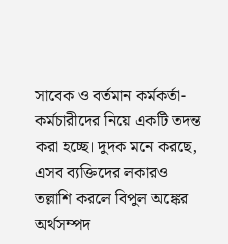সাবেক ও বর্তমান কর্মকর্তা-কর্মচারীদের নিয়ে একটি তদন্ত করা হচ্ছে। দুদক মনে করছে, এসব ব্যক্তিদের লকারও তল্লাশি করলে বিপুল অঙ্কের অর্থসম্পদ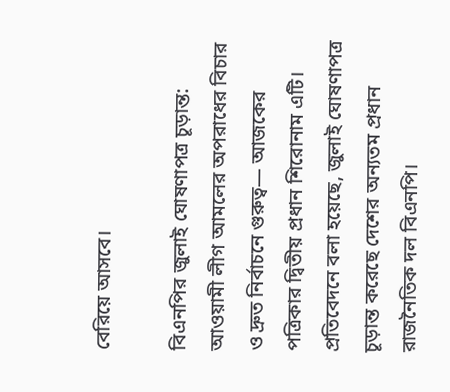বেরিয়ে আসবে।

বিএনপির জুলাই ঘোষণাপত্র চূড়ান্ত: আওয়ামী লীগ আমলের অপরাধের বিচার ও দ্রুত নির্বাচনে গুরুত্ব— আজকের পত্রিকার দ্বিতীয় প্রধান শিরোনাম এটি।
প্রতিবেদনে বলা হয়েছে, জুলাই ঘোষণাপত্র চূড়ান্ত করেছে দেশের অন্যতম প্রধান রাজনৈতিক দল বিএনপি।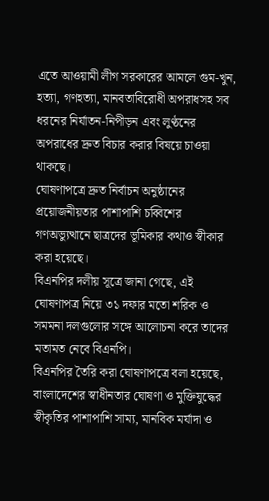এতে আওয়ামী লীগ সরকারের আমলে গুম-খুন, হত্যা, গণহত্যা, মানবতাবিরোধী অপরাধসহ সব ধরনের নির্যাতন-নিপীড়ন এবং লুণ্ঠনের অপরাধের দ্রুত বিচার করার বিষয়ে চাওয়া থাকছে।
ঘোষণাপত্রে দ্রুত নির্বাচন অনুষ্ঠানের প্রয়োজনীয়তার পাশাপাশি চব্বিশের গণঅভ্যুত্থানে ছাত্রদের ভূমিকার কথাও স্বীকার করা হয়েছে।
বিএনপির দলীয় সূত্রে জানা গেছে, এই ঘোষণাপত্র নিয়ে ৩১ দফার মতো শরিক ও সমমনা দলগুলোর সঙ্গে আলোচনা করে তাদের মতামত নেবে বিএনপি।
বিএনপির তৈরি করা ঘোষণাপত্রে বলা হয়েছে, বাংলাদেশের স্বাধীনতার ঘোষণা ও মুক্তিযুদ্ধের স্বীকৃতির পাশাপাশি সাম্য, মানবিক মর্যাদা ও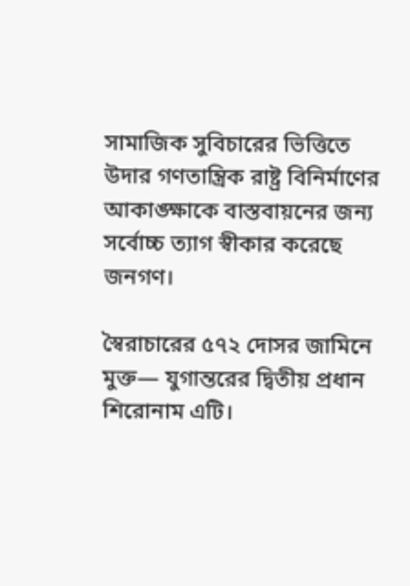সামাজিক সুবিচারের ভিত্তিতে উদার গণতান্ত্রিক রাষ্ট্র বিনির্মাণের আকাঙ্ক্ষাকে বাস্তবায়নের জন্য সর্বোচ্চ ত্যাগ স্বীকার করেছে জনগণ।

স্বৈরাচারের ৫৭২ দোসর জামিনে মুক্ত— যুগান্তরের দ্বিতীয় প্রধান শিরোনাম এটি।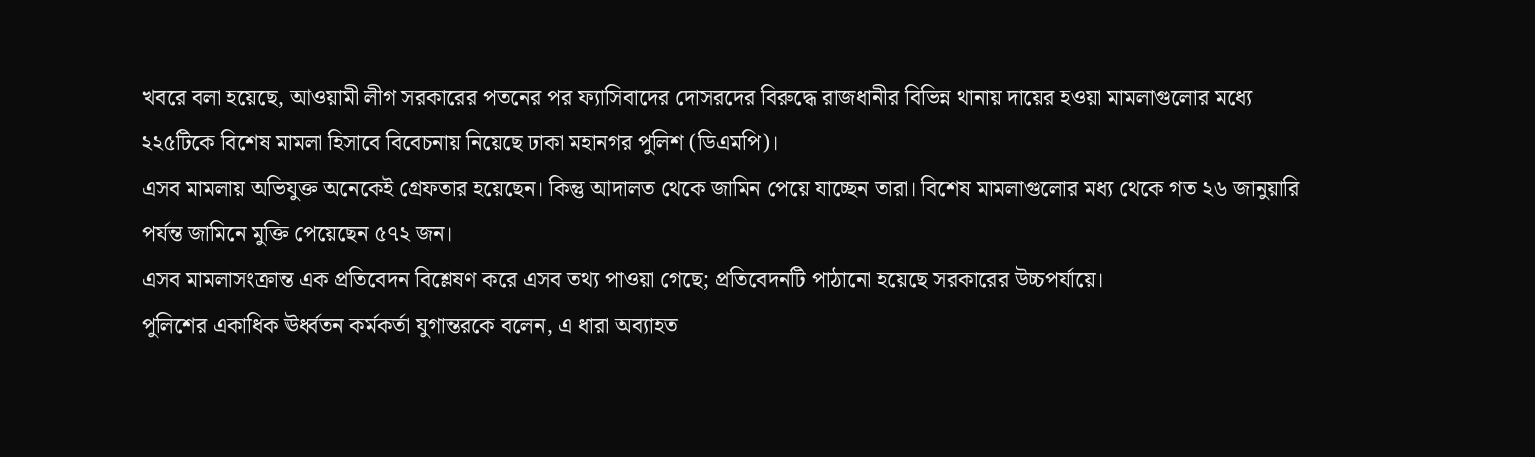খবরে বলা হয়েছে, আওয়ামী লীগ সরকারের পতনের পর ফ্যাসিবাদের দোসরদের বিরুদ্ধে রাজধানীর বিভিন্ন থানায় দায়ের হওয়া মামলাগুলোর মধ্যে ২২৫টিকে বিশেষ মামলা হিসাবে বিবেচনায় নিয়েছে ঢাকা মহানগর পুলিশ (ডিএমপি)।
এসব মামলায় অভিযুক্ত অনেকেই গ্রেফতার হয়েছেন। কিন্তু আদালত থেকে জামিন পেয়ে যাচ্ছেন তারা। বিশেষ মামলাগুলোর মধ্য থেকে গত ২৬ জানুয়ারি পর্যন্ত জামিনে মুক্তি পেয়েছেন ৫৭২ জন।
এসব মামলাসংক্রান্ত এক প্রতিবেদন বিশ্লেষণ করে এসব তথ্য পাওয়া গেছে; প্রতিবেদনটি পাঠানো হয়েছে সরকারের উচ্চপর্যায়ে।
পুলিশের একাধিক ঊর্ধ্বতন কর্মকর্তা যুগান্তরকে বলেন, এ ধারা অব্যাহত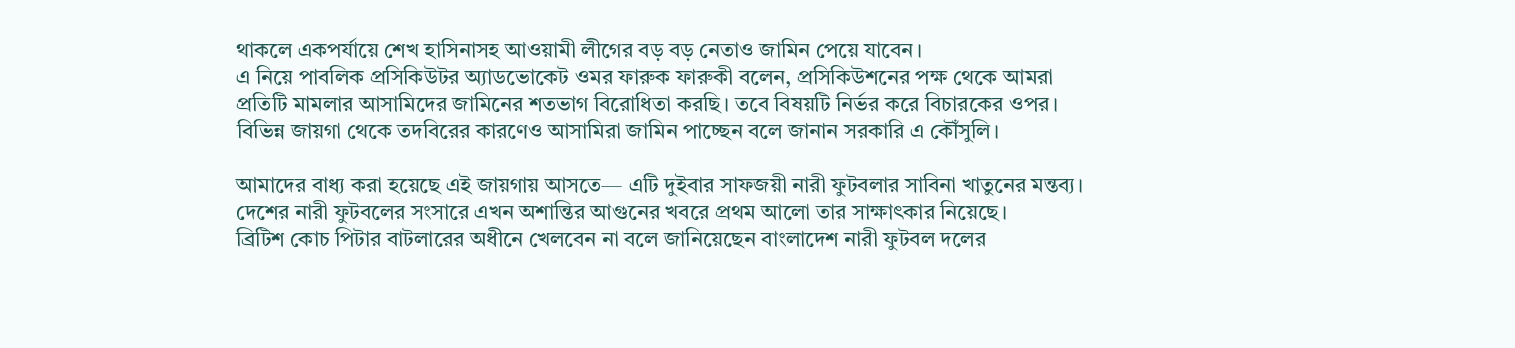থাকলে একপর্যায়ে শেখ হাসিনাসহ আওয়ামী লীগের বড় বড় নেতাও জামিন পেয়ে যাবেন।
এ নিয়ে পাবলিক প্রসিকিউটর অ্যাডভোকেট ওমর ফারুক ফারুকী বলেন, প্রসিকিউশনের পক্ষ থেকে আমরা প্রতিটি মামলার আসামিদের জামিনের শতভাগ বিরোধিতা করছি। তবে বিষয়টি নির্ভর করে বিচারকের ওপর।
বিভিন্ন জায়গা থেকে তদবিরের কারণেও আসামিরা জামিন পাচ্ছেন বলে জানান সরকারি এ কৌঁসুলি।

আমাদের বাধ্য করা হয়েছে এই জায়গায় আসতে— এটি দুইবার সাফজয়ী নারী ফুটবলার সাবিনা খাতুনের মন্তব্য। দেশের নারী ফুটবলের সংসারে এখন অশান্তির আগুনের খবরে প্রথম আলো তার সাক্ষাৎকার নিয়েছে।
ব্রিটিশ কোচ পিটার বাটলারের অধীনে খেলবেন না বলে জানিয়েছেন বাংলাদেশ নারী ফুটবল দলের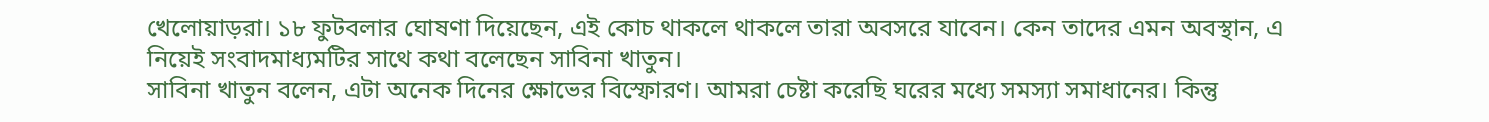খেলোয়াড়রা। ১৮ ফুটবলার ঘোষণা দিয়েছেন, এই কোচ থাকলে থাকলে তারা অবসরে যাবেন। কেন তাদের এমন অবস্থান, এ নিয়েই সংবাদমাধ্যমটির সাথে কথা বলেছেন সাবিনা খাতুন।
সাবিনা খাতুন বলেন, এটা অনেক দিনের ক্ষোভের বিস্ফোরণ। আমরা চেষ্টা করেছি ঘরের মধ্যে সমস্যা সমাধানের। কিন্তু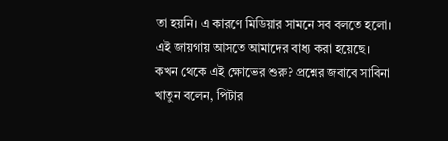তা হয়নি। এ কারণে মিডিয়ার সামনে সব বলতে হলো। এই জায়গায় আসতে আমাদের বাধ্য করা হয়েছে।
কখন থেকে এই ক্ষোভের শুরু? প্রশ্নের জবাবে সাবিনা খাতুন বলেন, পিটার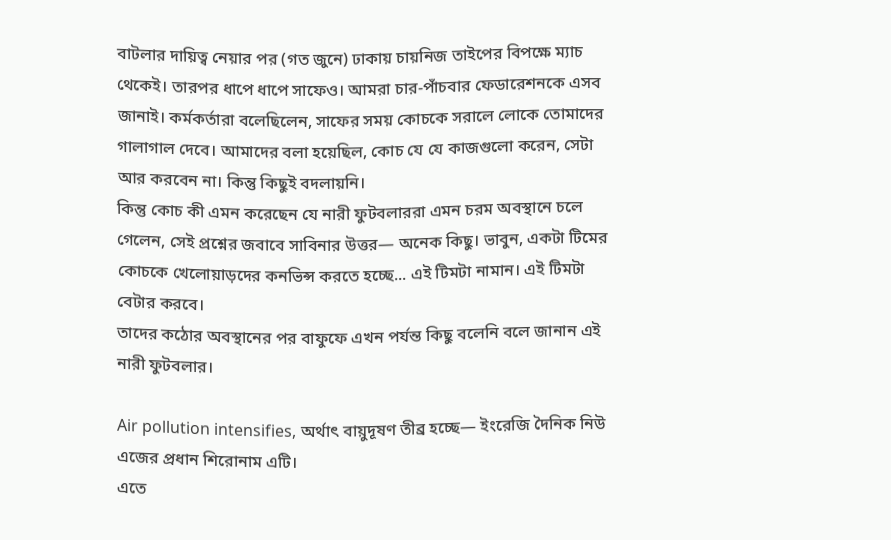বাটলার দায়িত্ব নেয়ার পর (গত জুনে) ঢাকায় চায়নিজ তাইপের বিপক্ষে ম্যাচ থেকেই। তারপর ধাপে ধাপে সাফেও। আমরা চার-পাঁচবার ফেডারেশনকে এসব জানাই। কর্মকর্তারা বলেছিলেন, সাফের সময় কোচকে সরালে লোকে তোমাদের গালাগাল দেবে। আমাদের বলা হয়েছিল, কোচ যে যে কাজগুলো করেন, সেটা আর করবেন না। কিন্তু কিছুই বদলায়নি।
কিন্তু কোচ কী এমন করেছেন যে নারী ফুটবলাররা এমন চরম অবস্থানে চলে গেলেন, সেই প্রশ্নের জবাবে সাবিনার উত্তর— অনেক কিছু। ভাবুন, একটা টিমের কোচকে খেলোয়াড়দের কনভিন্স করতে হচ্ছে... এই টিমটা নামান। এই টিমটা বেটার করবে।
তাদের কঠোর অবস্থানের পর বাফুফে এখন পর্যন্ত কিছু বলেনি বলে জানান এই নারী ফুটবলার।

Air pollution intensifies, অর্থাৎ বায়ুদূষণ তীব্র হচ্ছে— ইংরেজি দৈনিক নিউ এজের প্রধান শিরোনাম এটি।
এতে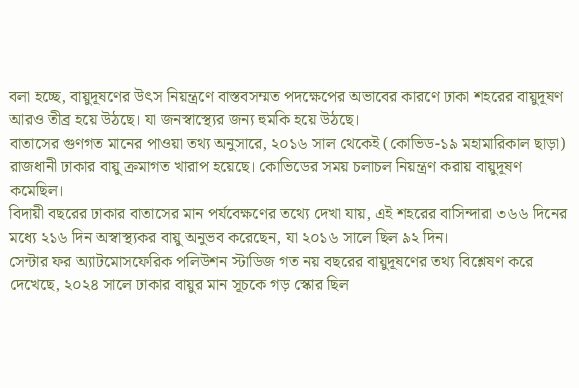বলা হচ্ছে, বায়ুদূষণের উৎস নিয়ন্ত্রণে বাস্তবসম্মত পদক্ষেপের অভাবের কারণে ঢাকা শহরের বায়ুদূষণ আরও তীব্র হয়ে উঠছে। যা জনস্বাস্থ্যের জন্য হুমকি হয়ে উঠছে।
বাতাসের গুণগত মানের পাওয়া তথ্য অনুসারে, ২০১৬ সাল থেকেই (কোভিড-১৯ মহামারিকাল ছাড়া) রাজধানী ঢাকার বায়ু ক্রমাগত খারাপ হয়েছে। কোভিডের সময় চলাচল নিয়ন্ত্রণ করায় বায়ুদূষণ কমেছিল।
বিদায়ী বছরের ঢাকার বাতাসের মান পর্যবেক্ষণের তথ্যে দেখা যায়, এই শহরের বাসিন্দারা ৩৬৬ দিনের মধ্যে ২১৬ দিন অস্বাস্থ্যকর বায়ু অনুভব করেছেন, যা ২০১৬ সালে ছিল ৯২ দিন।
সেন্টার ফর অ্যাটমোসফেরিক পলিউশন স্টাডিজ গত নয় বছরের বায়ুদূষণের তথ্য বিশ্লেষণ করে দেখেছে, ২০২৪ সালে ঢাকার বায়ুর মান সূচকে গড় স্কোর ছিল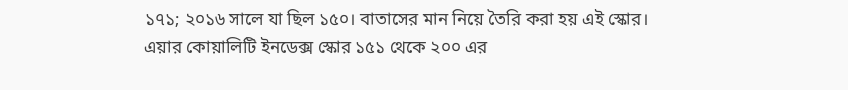১৭১; ২০১৬ সালে যা ছিল ১৫০। বাতাসের মান নিয়ে তৈরি করা হয় এই স্কোর।
এয়ার কোয়ালিটি ইনডেক্স স্কোর ১৫১ থেকে ২০০ এর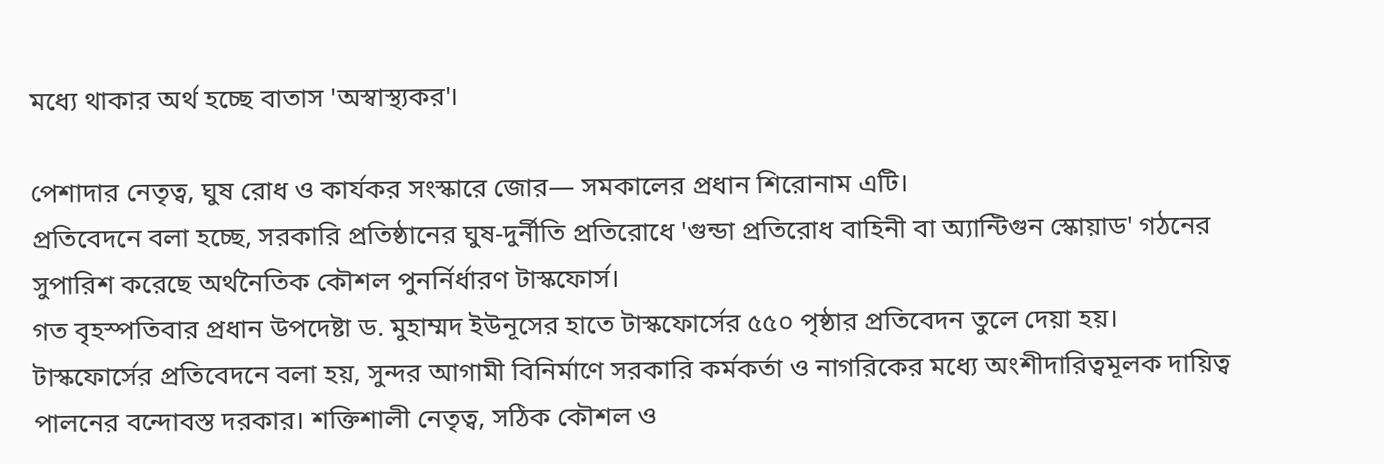মধ্যে থাকার অর্থ হচ্ছে বাতাস 'অস্বাস্থ্যকর'।

পেশাদার নেতৃত্ব, ঘুষ রোধ ও কার্যকর সংস্কারে জোর— সমকালের প্রধান শিরোনাম এটি।
প্রতিবেদনে বলা হচ্ছে, সরকারি প্রতিষ্ঠানের ঘুষ-দুর্নীতি প্রতিরোধে 'গুন্ডা প্রতিরোধ বাহিনী বা অ্যান্টিগুন স্কোয়াড' গঠনের সুপারিশ করেছে অর্থনৈতিক কৌশল পুনর্নির্ধারণ টাস্কফোর্স।
গত বৃহস্পতিবার প্রধান উপদেষ্টা ড. মুহাম্মদ ইউনূসের হাতে টাস্কফোর্সের ৫৫০ পৃষ্ঠার প্রতিবেদন তুলে দেয়া হয়।
টাস্কফোর্সের প্রতিবেদনে বলা হয়, সুন্দর আগামী বিনির্মাণে সরকারি কর্মকর্তা ও নাগরিকের মধ্যে অংশীদারিত্বমূলক দায়িত্ব পালনের বন্দোবস্ত দরকার। শক্তিশালী নেতৃত্ব, সঠিক কৌশল ও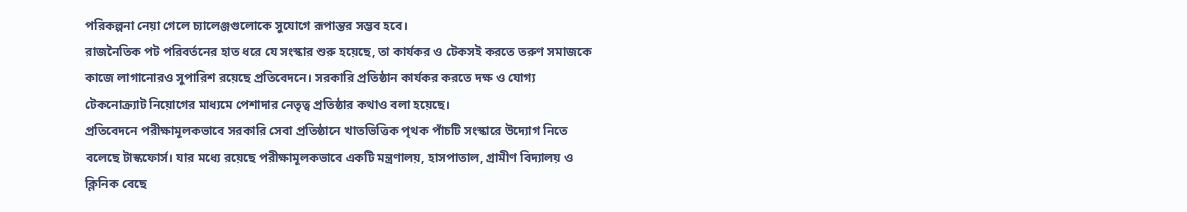পরিকল্পনা নেয়া গেলে চ্যালেঞ্জগুলোকে সুযোগে রূপান্তর সম্ভব হবে।
রাজনৈতিক পট পরিবর্তনের হাত ধরে যে সংস্কার শুরু হয়েছে, তা কার্যকর ও টেকসই করতে তরুণ সমাজকে কাজে লাগানোরও সুপারিশ রয়েছে প্রতিবেদনে। সরকারি প্রতিষ্ঠান কার্যকর করতে দক্ষ ও যোগ্য টেকনোক্র্যাট নিয়োগের মাধ্যমে পেশাদার নেতৃত্ব প্রতিষ্ঠার কথাও বলা হয়েছে।
প্রতিবেদনে পরীক্ষামূলকভাবে সরকারি সেবা প্রতিষ্ঠানে খাতভিত্তিক পৃথক পাঁচটি সংস্কারে উদ্যোগ নিতে বলেছে টাস্কফোর্স। যার মধ্যে রয়েছে পরীক্ষামূলকভাবে একটি মন্ত্রণালয়, হাসপাতাল, গ্রামীণ বিদ্যালয় ও ক্লিনিক বেছে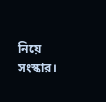নিয়ে সংস্কার।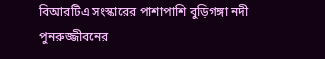বিআরটিএ সংস্কারের পাশাপাশি বুড়িগঙ্গা নদী পুনরুজ্জীবনের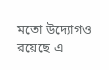মতো উদ্যোগও রয়েছে এ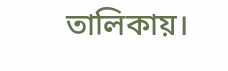তালিকায়।